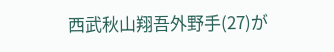西武秋山翔吾外野手(27)が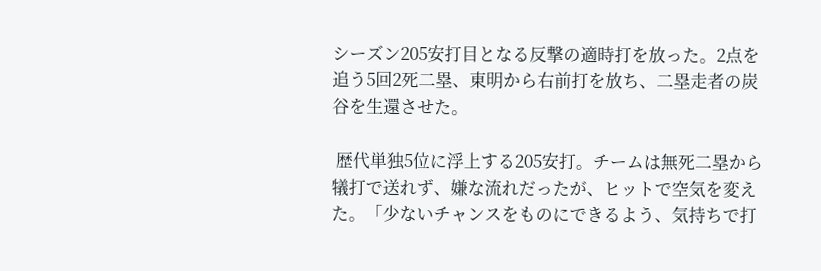シーズン205安打目となる反撃の適時打を放った。2点を追う5回2死二塁、東明から右前打を放ち、二塁走者の炭谷を生還させた。

 歴代単独5位に浮上する205安打。チームは無死二塁から犠打で送れず、嫌な流れだったが、ヒットで空気を変えた。「少ないチャンスをものにできるよう、気持ちで打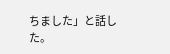ちました」と話した。